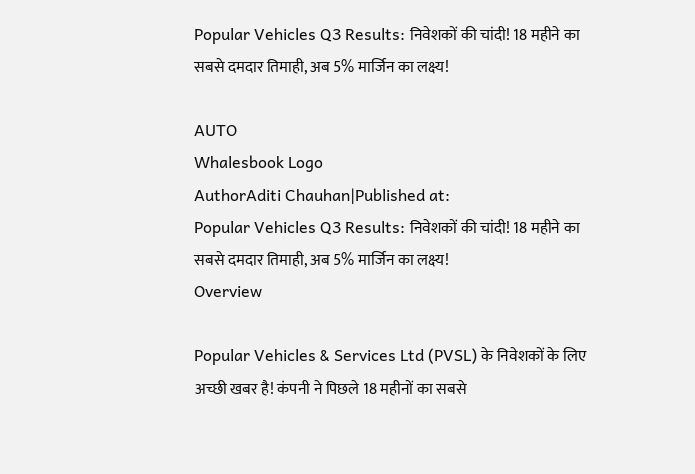Popular Vehicles Q3 Results: निवेशकों की चांदी! 18 महीने का सबसे दमदार तिमाही, अब 5% मार्जिन का लक्ष्य!

AUTO
Whalesbook Logo
AuthorAditi Chauhan|Published at:
Popular Vehicles Q3 Results: निवेशकों की चांदी! 18 महीने का सबसे दमदार तिमाही, अब 5% मार्जिन का लक्ष्य!
Overview

Popular Vehicles & Services Ltd (PVSL) के निवेशकों के लिए अच्छी खबर है! कंपनी ने पिछले 18 महीनों का सबसे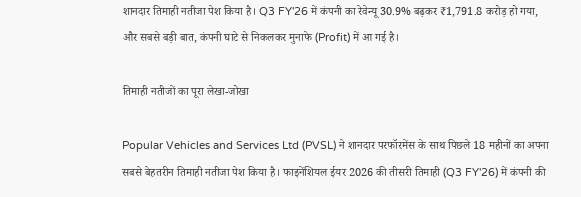शानदार तिमाही नतीजा पेश किया है। Q3 FY'26 में कंपनी का रेवेन्यू 30.9% बढ़कर ₹1,791.8 करोड़ हो गया, और सबसे बड़ी बात, कंपनी घाटे से निकलकर मुनाफे (Profit) में आ गई है।

तिमाही नतीजों का पूरा लेखा-जोखा

Popular Vehicles and Services Ltd (PVSL) ने शानदार परफॉरमेंस के साथ पिछले 18 महीनों का अपना सबसे बेहतरीन तिमाही नतीजा पेश किया है। फाइनेंशियल ईयर 2026 की तीसरी तिमाही (Q3 FY'26) में कंपनी की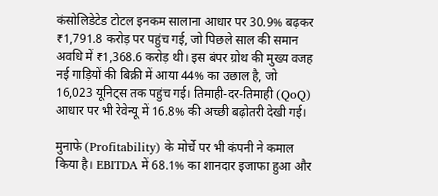कंसोलिडेटेड टोटल इनकम सालाना आधार पर 30.9% बढ़कर ₹1,791.8 करोड़ पर पहुंच गई, जो पिछले साल की समान अवधि में ₹1,368.6 करोड़ थी। इस बंपर ग्रोथ की मुख्य वजह नई गाड़ियों की बिक्री में आया 44% का उछाल है, जो 16,023 यूनिट्स तक पहुंच गई। तिमाही-दर-तिमाही (QoQ) आधार पर भी रेवेन्यू में 16.8% की अच्छी बढ़ोतरी देखी गई।

मुनाफे (Profitability) के मोर्चे पर भी कंपनी ने कमाल किया है। EBITDA में 68.1% का शानदार इजाफा हुआ और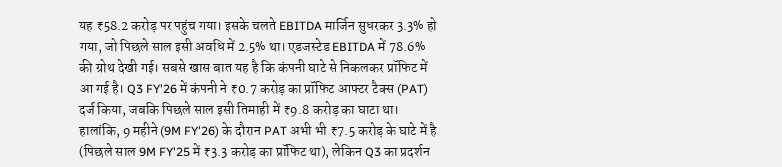यह ₹58.2 करोड़ पर पहुंच गया। इसके चलते EBITDA मार्जिन सुधरकर 3.3% हो गया, जो पिछले साल इसी अवधि में 2.5% था। एडजस्टेड EBITDA में 78.6% की ग्रोथ देखी गई। सबसे खास बात यह है कि कंपनी घाटे से निकलकर प्रॉफिट में आ गई है। Q3 FY'26 में कंपनी ने ₹0.7 करोड़ का प्रॉफिट आफ्टर टैक्स (PAT) दर्ज किया, जबकि पिछले साल इसी तिमाही में ₹9.8 करोड़ का घाटा था। हालांकि, 9 महीने (9M FY'26) के दौरान PAT अभी भी ₹7.5 करोड़ के घाटे में है (पिछले साल 9M FY'25 में ₹3.3 करोड़ का प्रॉफिट था), लेकिन Q3 का प्रदर्शन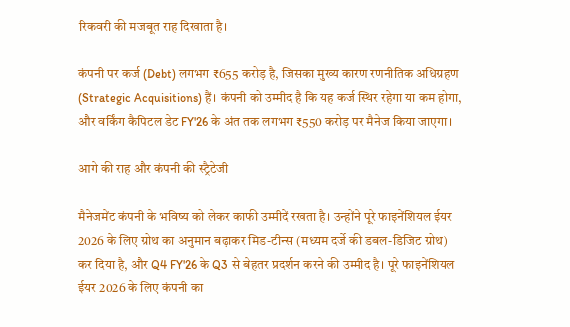रिकवरी की मजबूत राह दिखाता है।

कंपनी पर कर्ज (Debt) लगभग ₹655 करोड़ है, जिसका मुख्य कारण रणनीतिक अधिग्रहण (Strategic Acquisitions) हैं। कंपनी को उम्मीद है कि यह कर्ज स्थिर रहेगा या कम होगा, और वर्किंग कैपिटल डेट FY'26 के अंत तक लगभग ₹550 करोड़ पर मैनेज किया जाएगा।

आगे की राह और कंपनी की स्ट्रैटेजी

मैनेजमेंट कंपनी के भविष्य को लेकर काफी उम्मीदें रखता है। उन्होंने पूरे फाइनेंशियल ईयर 2026 के लिए ग्रोथ का अनुमान बढ़ाकर मिड-टीन्स (मध्यम दर्जे की डबल-डिजिट ग्रोथ) कर दिया है, और Q4 FY'26 के Q3 से बेहतर प्रदर्शन करने की उम्मीद है। पूरे फाइनेंशियल ईयर 2026 के लिए कंपनी का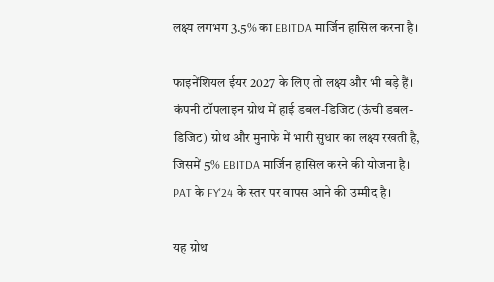लक्ष्य लगभग 3.5% का EBITDA मार्जिन हासिल करना है।

फाइनेंशियल ईयर 2027 के लिए तो लक्ष्य और भी बड़े हैं। कंपनी टॉपलाइन ग्रोथ में हाई डबल-डिजिट (ऊंची डबल-डिजिट) ग्रोथ और मुनाफे में भारी सुधार का लक्ष्य रखती है, जिसमें 5% EBITDA मार्जिन हासिल करने की योजना है। PAT के FY'24 के स्तर पर वापस आने की उम्मीद है।

यह ग्रोथ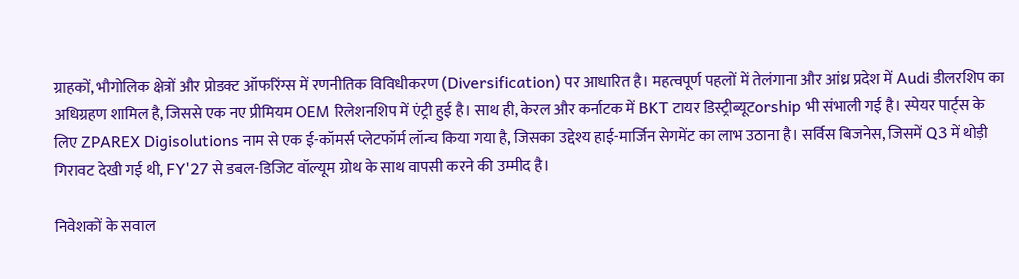ग्राहकों, भौगोलिक क्षेत्रों और प्रोडक्ट ऑफरिंग्स में रणनीतिक विविधीकरण (Diversification) पर आधारित है। महत्वपूर्ण पहलों में तेलंगाना और आंध्र प्रदेश में Audi डीलरशिप का अधिग्रहण शामिल है, जिससे एक नए प्रीमियम OEM रिलेशनशिप में एंट्री हुई है। साथ ही, केरल और कर्नाटक में BKT टायर डिस्ट्रीब्यूटorship भी संभाली गई है। स्पेयर पार्ट्स के लिए ZPAREX Digisolutions नाम से एक ई-कॉमर्स प्लेटफॉर्म लॉन्च किया गया है, जिसका उद्देश्य हाई-मार्जिन सेगमेंट का लाभ उठाना है। सर्विस बिजनेस, जिसमें Q3 में थोड़ी गिरावट देखी गई थी, FY'27 से डबल-डिजिट वॉल्यूम ग्रोथ के साथ वापसी करने की उम्मीद है।

निवेशकों के सवाल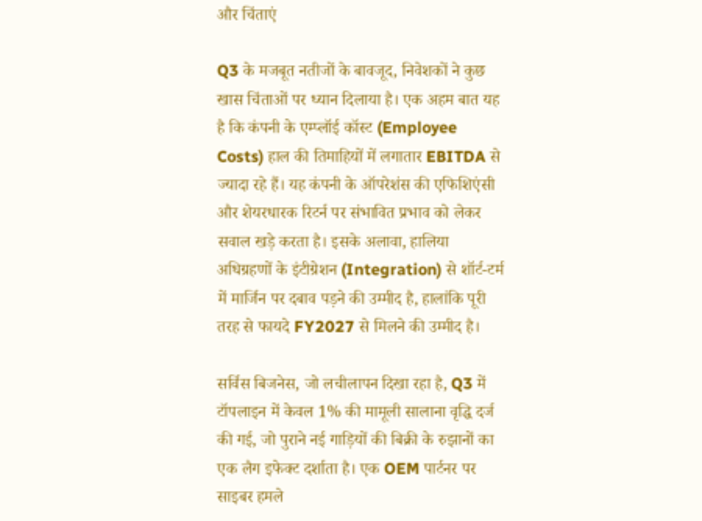और चिंताएं

Q3 के मजबूत नतीजों के बावजूद, निवेशकों ने कुछ खास चिंताओं पर ध्यान दिलाया है। एक अहम बात यह है कि कंपनी के एम्प्लॉई कॉस्ट (Employee Costs) हाल की तिमाहियों में लगातार EBITDA से ज्यादा रहे हैं। यह कंपनी के ऑपरेशंस की एफिशिएंसी और शेयरधारक रिटर्न पर संभावित प्रभाव को लेकर सवाल खड़े करता है। इसके अलावा, हालिया अधिग्रहणों के इंटीग्रेशन (Integration) से शॉर्ट-टर्म में मार्जिन पर दबाव पड़ने की उम्मीद है, हालांकि पूरी तरह से फायदे FY2027 से मिलने की उम्मीद है।

सर्विस बिजनेस, जो लचीलापन दिखा रहा है, Q3 में टॉपलाइन में केवल 1% की मामूली सालाना वृद्धि दर्ज की गई, जो पुराने नई गाड़ियों की बिक्री के रुझानों का एक लैग इफेक्ट दर्शाता है। एक OEM पार्टनर पर साइबर हमले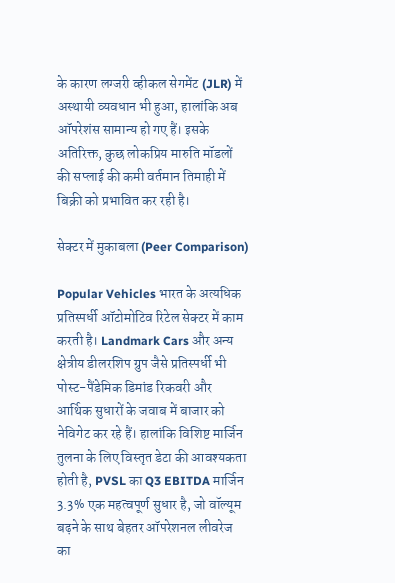के कारण लग्जरी व्हीकल सेगमेंट (JLR) में अस्थायी व्यवधान भी हुआ, हालांकि अब ऑपरेशंस सामान्य हो गए हैं। इसके अतिरिक्त, कुछ लोकप्रिय मारुति मॉडलों की सप्लाई की कमी वर्तमान तिमाही में बिक्री को प्रभावित कर रही है।

सेक्टर में मुकाबला (Peer Comparison)

Popular Vehicles भारत के अत्यधिक प्रतिस्पर्धी ऑटोमोटिव रिटेल सेक्टर में काम करती है। Landmark Cars और अन्य क्षेत्रीय डीलरशिप ग्रुप जैसे प्रतिस्पर्धी भी पोस्ट-पैंडेमिक डिमांड रिकवरी और आर्थिक सुधारों के जवाब में बाजार को नेविगेट कर रहे हैं। हालांकि विशिष्ट मार्जिन तुलना के लिए विस्तृत डेटा की आवश्यकता होती है, PVSL का Q3 EBITDA मार्जिन 3.3% एक महत्वपूर्ण सुधार है, जो वॉल्यूम बढ़ने के साथ बेहतर ऑपरेशनल लीवरेज का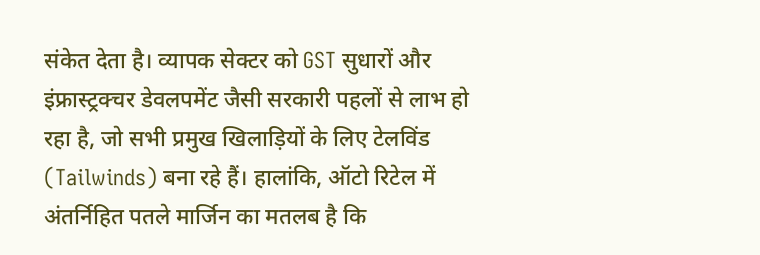संकेत देता है। व्यापक सेक्टर को GST सुधारों और इंफ्रास्ट्रक्चर डेवलपमेंट जैसी सरकारी पहलों से लाभ हो रहा है, जो सभी प्रमुख खिलाड़ियों के लिए टेलविंड (Tailwinds) बना रहे हैं। हालांकि, ऑटो रिटेल में अंतर्निहित पतले मार्जिन का मतलब है कि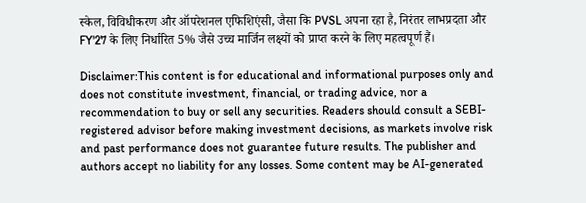स्केल, विविधीकरण और ऑपरेशनल एफिशिएंसी, जैसा कि PVSL अपना रहा है, निरंतर लाभप्रदता और FY'27 के लिए निर्धारित 5% जैसे उच्च मार्जिन लक्ष्यों को प्राप्त करने के लिए महत्वपूर्ण हैं।

Disclaimer:This content is for educational and informational purposes only and does not constitute investment, financial, or trading advice, nor a recommendation to buy or sell any securities. Readers should consult a SEBI-registered advisor before making investment decisions, as markets involve risk and past performance does not guarantee future results. The publisher and authors accept no liability for any losses. Some content may be AI-generated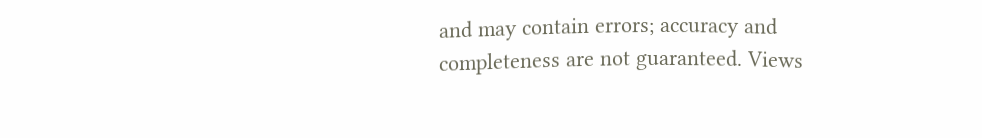and may contain errors; accuracy and completeness are not guaranteed. Views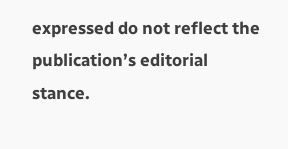expressed do not reflect the publication’s editorial stance.